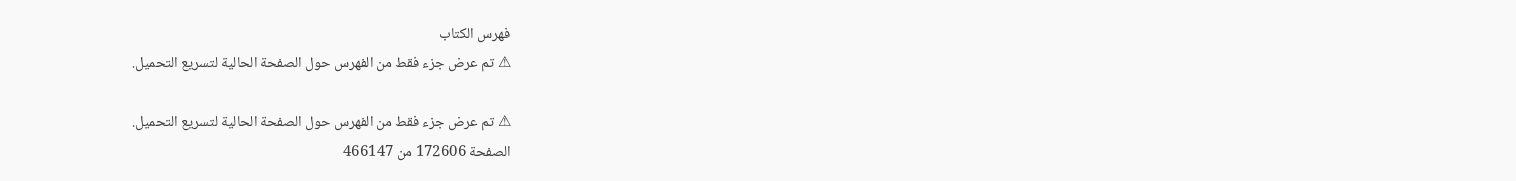فهرس الكتاب
⚠ تم عرض جزء فقط من الفهرس حول الصفحة الحالية لتسريع التحميل.

⚠ تم عرض جزء فقط من الفهرس حول الصفحة الحالية لتسريع التحميل.
الصفحة 172606 من 466147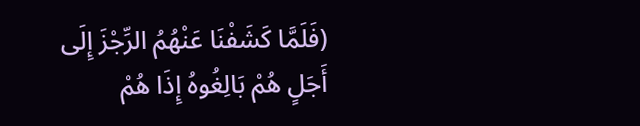(فَلَمَّا كَشَفْنَا عَنْهُمُ الرِّجْزَ إِلَى أَجَلٍ هُمْ بَالِغُوهُ إِذَا هُمْ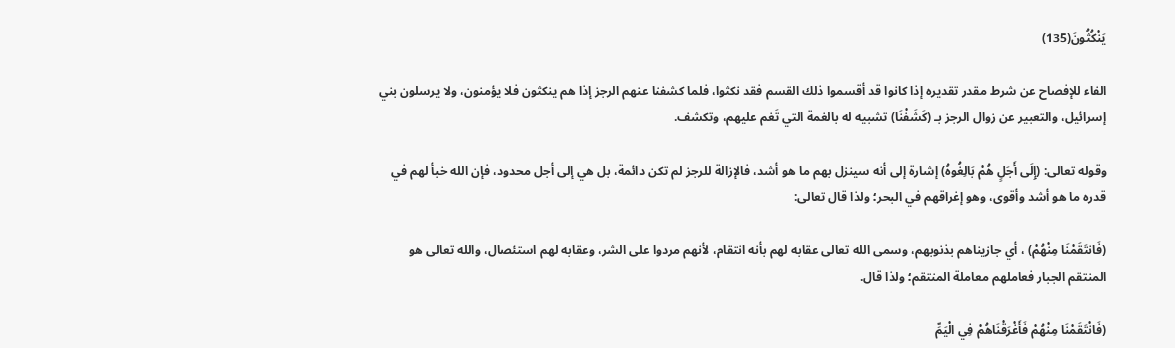يَنْكُثُونَ(135)

الفاء للإفصاح عن شرط مقدر تقديره إذا كانوا قد أقسموا ذلك القسم فقد نكثوا، فلما كشفنا عنهم الرجز إذا هم ينكثون فلا يؤمنون، ولا يرسلون بني إسرائيل، والتعبير عن زوال الرجز بـ (كَشَفْنَا) تشبيه له بالغمة التي تَغم عليهم، وتكشف.

وقوله تعالى: (إِلَى أَجَلٍ هُمْ بَالِغُوهُ) إشارة إلى أنه سينزل بهم ما هو أشد، فالإزالة للرجز لم تكن دائمة، بل هي إلى أجل محدود، فإن الله خبأ لهم في قدره ما هو أشد وأقوى، وهو إغراقهم في البحر؛ ولذا قال تعالى:

(فَانتَقَمْنَا مِنْهُمْ) ، أي جازيناهم بذنوبهم، وسمى الله تعالى عقابه لهم بأنه انتقام، لأنهم مردوا على الشر، وعقابه لهم استئصال، والله تعالى هو المنتقم الجبار فعاملهم معاملة المنتقم؛ ولذا قال.

(فَانْتَقَمْنَا مِنْهُمْ فَأَغْرَقْنَاهُمْ فِي الْيَمِّ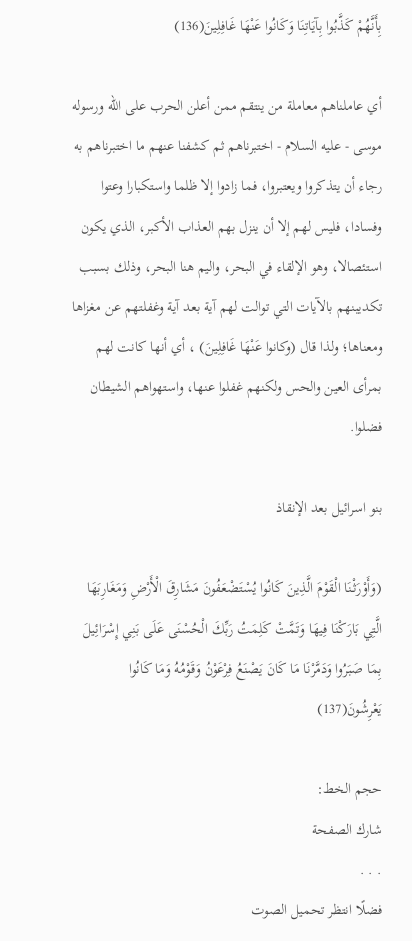بِأَنَّهُمْ كَذَّبُوا بِآيَاتِنَا وَكَانُوا عَنْهَا غَافِلِينَ(136)

أي عاملناهم معاملة من ينتقم ممن أعلن الحرب على الله ورسوله موسى - عليه السلام - اختبرناهم ثم كشفنا عنهم ما اختبرناهم به رجاء أن يتذكروا ويعتبروا، فما زادوا إلا ظلما واستكبارا وعتوا وفسادا، فليس لهم إلا أن ينزل بهم العذاب الأكبر، الذي يكون استئصالا، وهو الإلقاء في البحر، واليم هنا البحر، وذلك بسبب تكديبنهم بالآيات التي توالت لهم آية بعد آية وغفلتهم عن مغزاها ومعناها؛ ولذا قال (وكانوا عَنْهَا غَافِلِينَ) ، أي أنها كانت لهم بمرأى العين والحس ولكنهم غفلوا عنها، واستهواهم الشيطان فضلوا.

بنو اسرائيل بعد الإنقاذ

(وَأَوْرَثْنَا الْقَوْمَ الَّذِينَ كَانُوا يُسْتَضْعَفُونَ مَشَارِقَ الْأَرْضِ وَمَغَارِبَهَا الَّتِي بَارَكْنَا فِيهَا وَتَمَّتْ كَلِمَتُ رَبِّكَ الْحُسْنَى عَلَى بَنِي إِسْرَائِيلَ بِمَا صَبَرُوا وَدَمَّرْنَا مَا كَانَ يَصْنَعُ فِرْعَوْنُ وَقَوْمُهُ وَمَا كَانُوا يَعْرِشُونَ(137)

حجم الخط:
شارك الصفحة
. . .
فضلًا انتظر تحميل الصوت